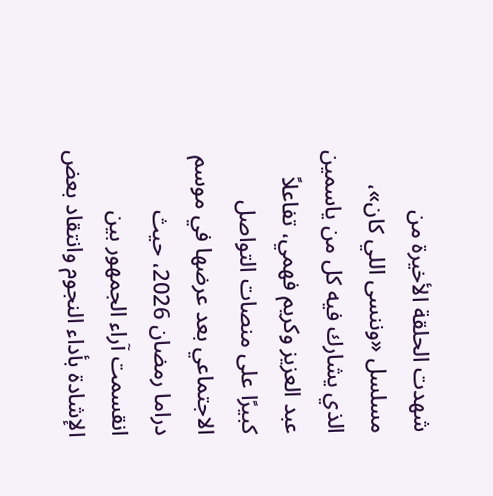شهدت الحلقة الأخيرة من مسلسل «وننسى اللي كان»، الذي يشارك فيه كل من ياسمين عبد العزيز وكريم فهمي، تفاعلاً كبيرًا على منصات التواصل الاجتماعي بعد عرضها في موسم دراما رمضان 2026، حيث انقسمت آراء الجمهور بين الإشادة بأداء النجوم وانتقاد بعض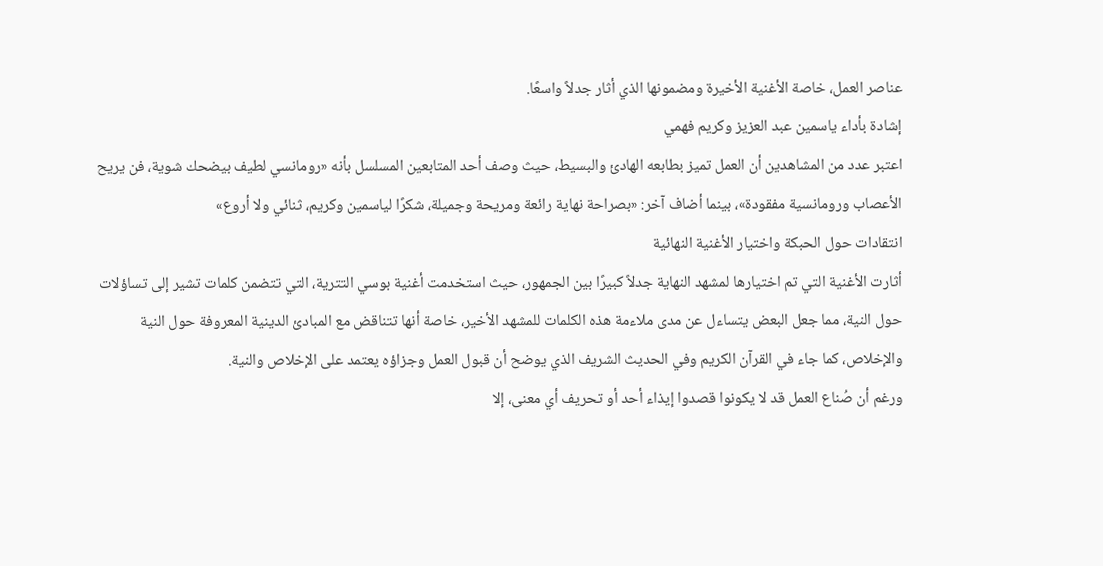عناصر العمل، خاصة الأغنية الأخيرة ومضمونها الذي أثار جدلاً واسعًا.
إشادة بأداء ياسمين عبد العزيز وكريم فهمي
اعتبر عدد من المشاهدين أن العمل تميز بطابعه الهادئ والبسيط، حيث وصف أحد المتابعين المسلسل بأنه «رومانسي لطيف بيضحك شوية، فن يريح الأعصاب ورومانسية مفقودة»، بينما أضاف آخر: «بصراحة نهاية رائعة ومريحة وجميلة، شكرًا لياسمين وكريم، ثنائي ولا أروع»
انتقادات حول الحبكة واختيار الأغنية النهائية
أثارت الأغنية التي تم اختيارها لمشهد النهاية جدلاً كبيرًا بين الجمهور، حيث استخدمت أغنية بوسي التترية، التي تتضمن كلمات تشير إلى تساؤلات حول النية، مما جعل البعض يتساءل عن مدى ملاءمة هذه الكلمات للمشهد الأخير، خاصة أنها تتناقض مع المبادئ الدينية المعروفة حول النية والإخلاص، كما جاء في القرآن الكريم وفي الحديث الشريف الذي يوضح أن قبول العمل وجزاؤه يعتمد على الإخلاص والنية.
ورغم أن صُناع العمل قد لا يكونوا قصدوا إيذاء أحد أو تحريف أي معنى، إلا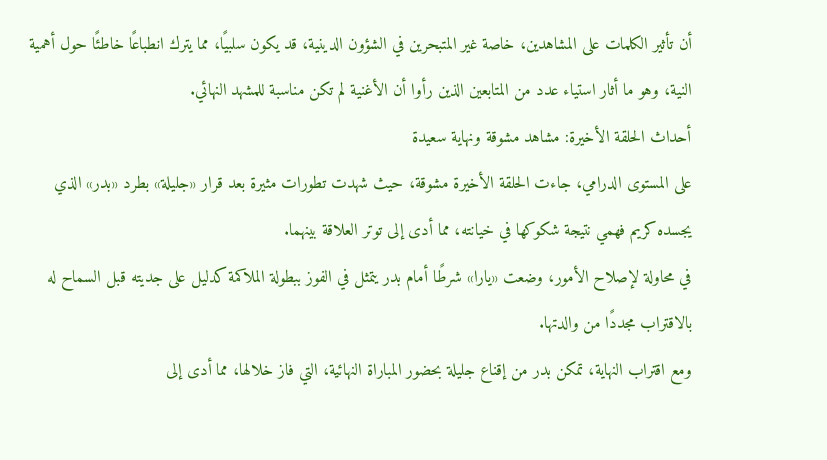أن تأثير الكلمات على المشاهدين، خاصة غير المتبحرين في الشؤون الدينية، قد يكون سلبيًا، مما يترك انطباعًا خاطئًا حول أهمية النية، وهو ما أثار استياء عدد من المتابعين الذين رأوا أن الأغنية لم تكن مناسبة للمشهد النهائي.
أحداث الحلقة الأخيرة: مشاهد مشوقة ونهاية سعيدة
على المستوى الدرامي، جاءت الحلقة الأخيرة مشوقة، حيث شهدت تطورات مثيرة بعد قرار «جليلة» بطرد «بدر» الذي يجسده كريم فهمي نتيجة شكوكها في خيانته، مما أدى إلى توتر العلاقة بينهما.
في محاولة لإصلاح الأمور، وضعت «يارا» شرطًا أمام بدر يتمثل في الفوز ببطولة الملاكمة كدليل على جديته قبل السماح له بالاقتراب مجددًا من والدتها.
ومع اقتراب النهاية، تمكن بدر من إقناع جليلة بحضور المباراة النهائية، التي فاز خلالها، مما أدى إلى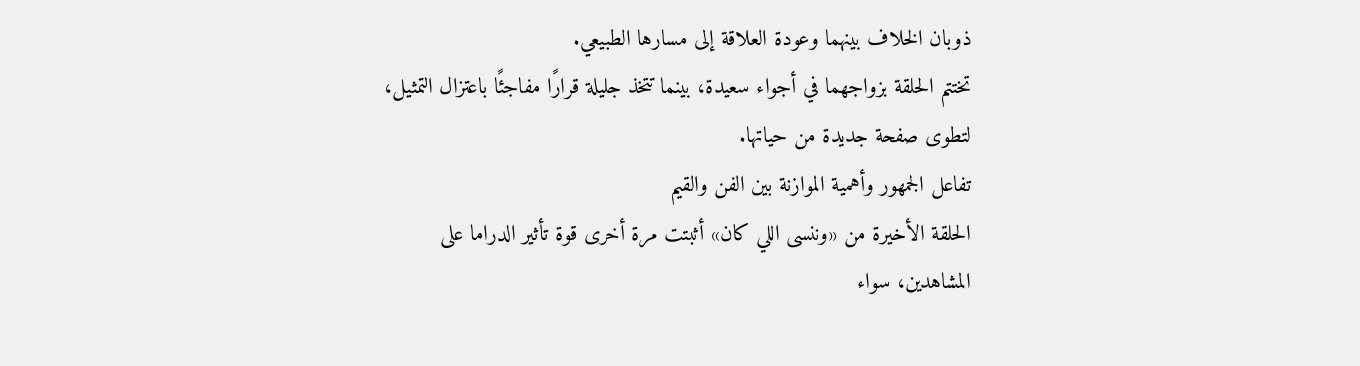ذوبان الخلاف بينهما وعودة العلاقة إلى مسارها الطبيعي.
تختتم الحلقة بزواجهما في أجواء سعيدة، بينما تتخذ جليلة قرارًا مفاجئًا باعتزال التمثيل، لتطوى صفحة جديدة من حياتها.
تفاعل الجمهور وأهمية الموازنة بين الفن والقيم
الحلقة الأخيرة من «وننسى اللي كان» أثبتت مرة أخرى قوة تأثير الدراما على المشاهدين، سواء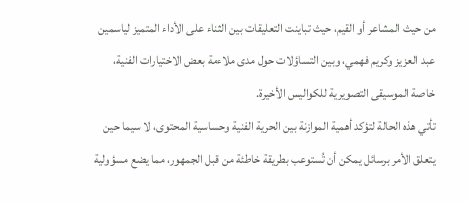من حيث المشاعر أو القيم، حيث تباينت التعليقات بين الثناء على الأداء المتميز لياسمين عبد العزيز وكريم فهمي، وبين التساؤلات حول مدى ملاءمة بعض الاختيارات الفنية، خاصة الموسيقى التصويرية للكواليس الأخيرة.
تأتي هذه الحالة لتؤكد أهمية الموازنة بين الحرية الفنية وحساسية المحتوى، لا سيما حين يتعلق الأمر برسائل يمكن أن تُستوعب بطريقة خاطئة من قبل الجمهور، مما يضع مسؤولية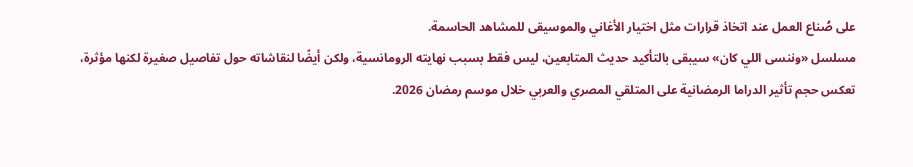على صُناع العمل عند اتخاذ قرارات مثل اختيار الأغاني والموسيقى للمشاهد الحاسمة.
مسلسل «وننسى اللي كان» سيبقى بالتأكيد حديث المتابعين، ليس فقط بسبب نهايته الرومانسية، ولكن أيضًا لنقاشاته حول تفاصيل صغيرة لكنها مؤثرة، تعكس حجم تأثير الدراما الرمضانية على المتلقي المصري والعربي خلال موسم رمضان 2026.